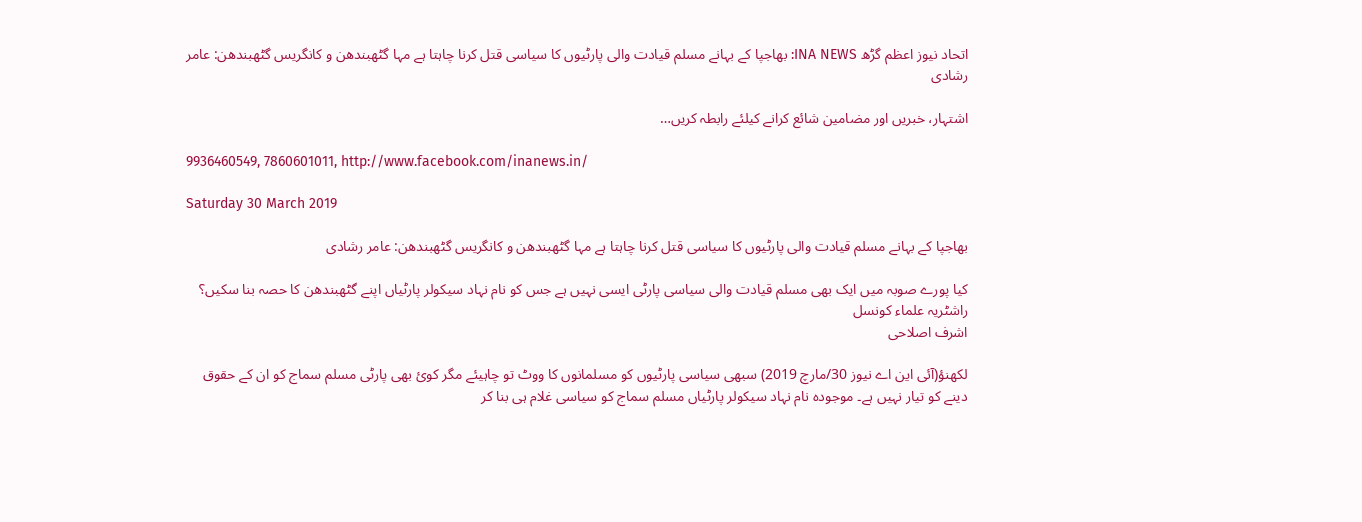اتحاد نیوز اعظم گڑھ INA NEWS: بھاجپا کے بہانے مسلم قیادت والی پارٹیوں کا سیاسی قتل کرنا چاہتا ہے مہا گٹھبندھن و کانگریس گٹھبندھن: عامر رشادی

اشتہار، خبریں اور مضامین شائع کرانے کیلئے رابطہ کریں…

9936460549, 7860601011, http://www.facebook.com/inanews.in/

Saturday 30 March 2019

بھاجپا کے بہانے مسلم قیادت والی پارٹیوں کا سیاسی قتل کرنا چاہتا ہے مہا گٹھبندھن و کانگریس گٹھبندھن: عامر رشادی

کیا پورے صوبہ میں ایک بھی مسلم قیادت والی سیاسی پارٹی ایسی نہیں ہے جس کو نام نہاد سیکولر پارٹیاں اپنے گٹھبندھن کا حصہ بنا سکیں؟ راشٹریہ علماء کونسل
اشرف اصلاحی

لکھنؤ(آئی این اے نیوز 30/مارچ 2019) سبھی سیاسی پارٹیوں کو مسلمانوں کا ووٹ تو چاہیئے مگر کوئ بھی پارٹی مسلم سماج کو ان کے حقوق دینے کو تیار نہیں ہے۔ موجودہ نام نہاد سیکولر پارٹیاں مسلم سماج کو سیاسی غلام ہی بنا کر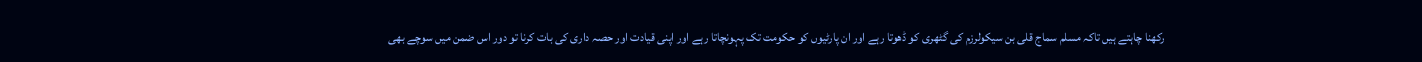رکھنا چاہتے ہیں تاکہ مسلم سماج قلی بن سیکولرزم کی گٹھری کو ڈھوتا رہے اور ان پارٹیوں کو حکومت تک پہونچاتا رہے اور اپنی قیادت اور حصہ داری کی بات کرنا تو دور اس ضمن میں سوچے بھی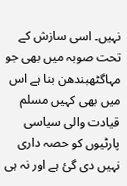نہیں۔ اسی سازش کے تحت صوبہ میں بھی جو مہاگٹھبندھن بنا ہے اس میں بھی کہیں مسلم قیادت والی سیاسی پارٹیوں کو حصہ داری نہیں دی گئ ہے اور نہ ہی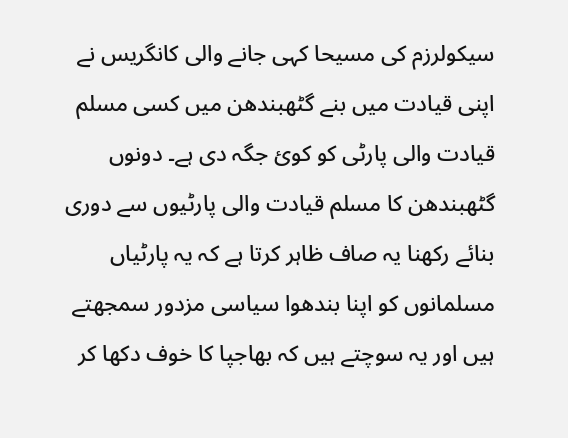سیکولرزم کی مسیحا کہی جانے والی کانگریس نے اپنی قیادت میں بنے گٹھبندھن میں کسی مسلم قیادت والی پارٹی کو کوئ جگہ دی ہے۔ دونوں گٹھبندھن کا مسلم قیادت والی پارٹیوں سے دوری بنائے رکھنا یہ صاف ظاہر کرتا ہے کہ یہ پارٹیاں مسلمانوں کو اپنا بندھوا سیاسی مزدور سمجھتے ہیں اور یہ سوچتے ہیں کہ بھاجپا کا خوف دکھا کر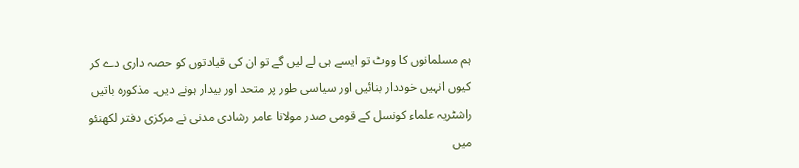ہم مسلمانوں کا ووٹ تو ایسے ہی لے لیں گے تو ان کی قیادتوں کو حصہ داری دے کر کیوں انہیں خوددار بنائیں اور سیاسی طور پر متحد اور بیدار ہونے دیں۔ مذکورہ باتیں راشٹریہ علماء کونسل کے قومی صدر مولانا عامر رشادی مدنی نے مرکزی دفتر لکھنئو میں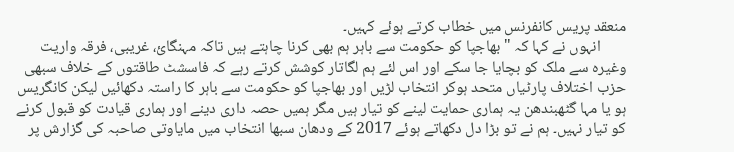منعقد پریس کانفرنس میں خطاب کرتے ہوئے کہیں۔
       انہوں نے کہا کہ " بھاجپا کو حکومت سے باہر ہم بھی کرنا چاہتے ہیں تاکہ مہنگائ، غریبی، فرقہ واریت وغیرہ سے ملک کو بچایا جا سکے اور اس لئے ہم لگاتار کوشش کرتے رہے کہ فاسشٹ طاقتوں کے خلاف سبھی حزب اختلاف پارٹیاں متحد ہوکر انتخاب لڑیں اور بھاجپا کو حکومت سے باہر کا راستہ دکھائیں لیکن کانگریس ہو یا مہا گٹھبندھن یہ ہماری حمایت لینے کو تیار ہیں مگر ہمیں حصہ داری دینے اور ہماری قیادت کو قبول کرنے کو تیار نہیں۔ ہم نے تو بڑا دل دکھاتے ہوئے 2017 کے ودھان سبھا انتخاب میں مایاوتی صاحبہ کی گزارش پر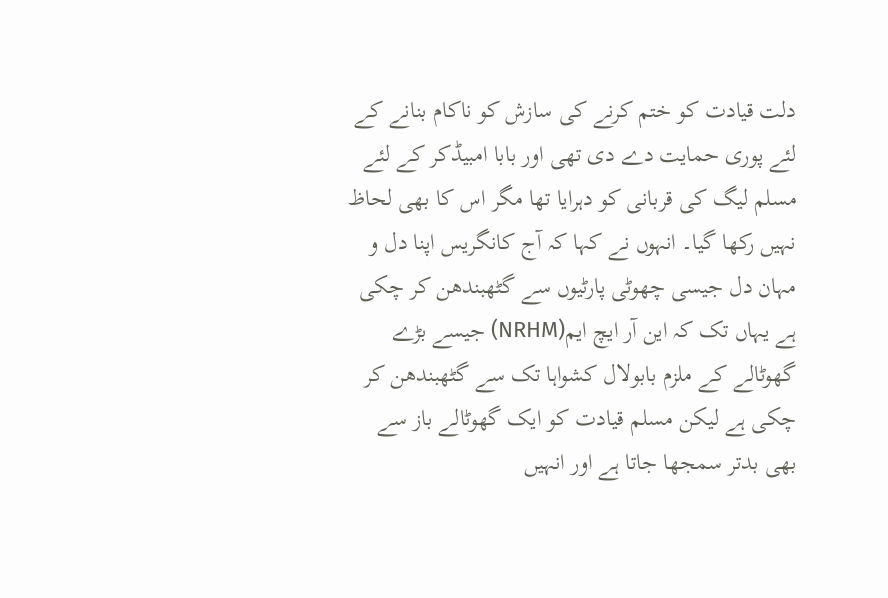دلت قیادت کو ختم کرنے کی سازش کو ناکام بنانے کے لئے پوری حمایت دے دی تھی اور بابا امبیڈکر کے لئے مسلم لیگ کی قربانی کو دہرایا تھا مگر اس کا بھی لحاظ نہیں رکھا گیا۔ انہوں نے کہا کہ آج کانگریس اپنا دل و مہان دل جیسی چھوٹی پارٹیوں سے گٹھبندھن کر چکی ہے یہاں تک کہ این آر ایچ ایم(NRHM) جیسے بڑے گھوٹالے کے ملزم بابولال کشواہا تک سے گٹھبندھن کر چکی ہے لیکن مسلم قیادت کو ایک گھوٹالے باز سے بھی بدتر سمجھا جاتا ہے اور انہیں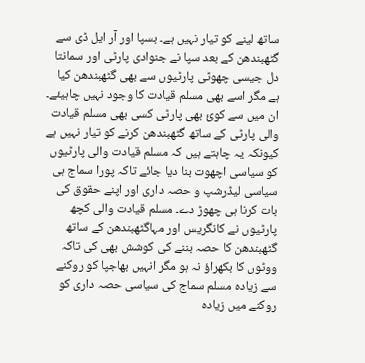ساتھ لینے کو تیار نہیں ہے۔ بسپا اور آر ایل ڈی سے گٹھبندھن کے بعد سپا نے جنوادی پارٹی اور سمانتا دل جیسی چھوٹی پارٹیوں سے بھی گٹھبندھن کیا ہے مگر اسے بھی مسلم قیادت کا وجود نہیں چاہیئے۔ ان میں سے کوئ بھی پارٹی کسی بھی مسلم قیادت والی پارٹی کے ساتھ گٹھبندھن کرنے کو تیار نہیں ہے کیونکہ یہ چاہتے ہیں کہ مسلم قیادت والی پارٹیوں کو سیاسی اچھوت بنا دیا جائے تاکہ پورا سماج ہی سیاسی لیڈرشپ و حصہ داری اور اپنے حقوق کی بات کرنا ہی چھوڑ دے۔ مسلم قیادت والی کچھ پارٹیوں نے کانگریس اور مہاگٹھبندھن کے ساتھ گٹھبندھن کا حصہ بننے کی کوشش بھی کی تاکہ ووٹوں کا بکھراؤ نہ ہو مگر انہیں بھاجپا کو روکنے سے زیادہ مسلم سماج کی سیاسی حصہ داری کو روکنے میں زیادہ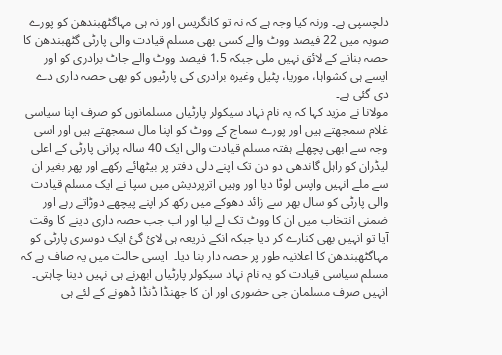دلچسپی ہے۔ ورنہ کیا وجہ ہے کہ نہ تو کانگریس اور نہ ہی مہاگٹھبندھن کو پورے صوبہ میں 22 فیصد ووٹ والے کسی بھی مسلم قیادت والی پارٹی گٹھبندھن کا حصہ بنانے کے لائق نہیں ملی جبکہ 1.5 فیصد ووٹ والے جاٹ برادری کو اور ایسے ہی کشواہا، موریا، پٹیل وغیرہ برادری کی پارٹیوں کو بھی حصہ داری دے دی گئی ہے۔
مولانا نے مزید کہا کہ یہ نام نہاد سیکولر پارٹیاں مسلمانوں کو صرف اپنا سیاسی غلام سمجھتے ہیں اور پورے سماج کے ووٹ کو اپنا مال سمجھتے ہیں اور اسی وجہ سے ابھی پچھلے ہفتہ مسلم قیادت والی ایک 40 سالہ پرانی پارٹی کے اعلی لیڈران کو راہل گاندھی دو دن تک اپنے دلی دفتر پر بیٹھائے رکھے اور پھر بغیر ان سے ملے انہیں واپس لوٹا دیا اور وہیں اترپردیش میں سپا نے ایک مسلم قیادت والی پارٹی کو سال بھر سے زائد دھوکے میں رکھ کر اپنے پیچھے دوڑاتے رہے اور ضمنی انتخاب میں ان کا ووٹ تک لے لیا اور اب جب حصہ داری دینے کا وقت آیا تو انہیں بھی کنارے کر دیا جبکہ انکے ذریعہ ہی لائ گئ ایک دوسری پارٹی کو مہاگٹھبندھن کا اعلانیہ طور پر حصہ دار بنا دیا۔  ایسی حالت میں یہ صاف ہے کہ مسلم سیاسی قیادت کو یہ نام نہاد سیکولر پارٹیاں ابھرنے ہی نہیں دینا چاہتی۔ انہیں صرف مسلمان جی حضوری اور ان کا جھنڈا ڈنڈا ڈھونے کے لئے ہی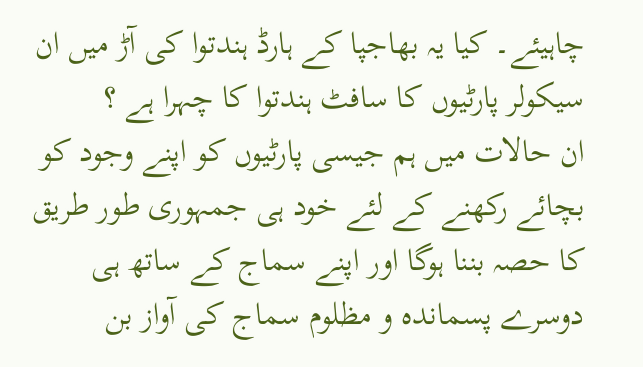چاہیئے۔ کیا یہ بھاجپا کے ہارڈ ہندتوا کی آڑ میں ان سیکولر پارٹیوں کا سافٹ ہندتوا کا چہرا ہے ؟
ان حالات میں ہم جیسی پارٹیوں کو اپنے وجود کو بچائے رکھنے کے لئے خود ہی جمہوری طور طریق کا حصہ بننا ہوگا اور اپنے سماج کے ساتھ ہی دوسرے پسماندہ و مظلوم سماج کی آواز بن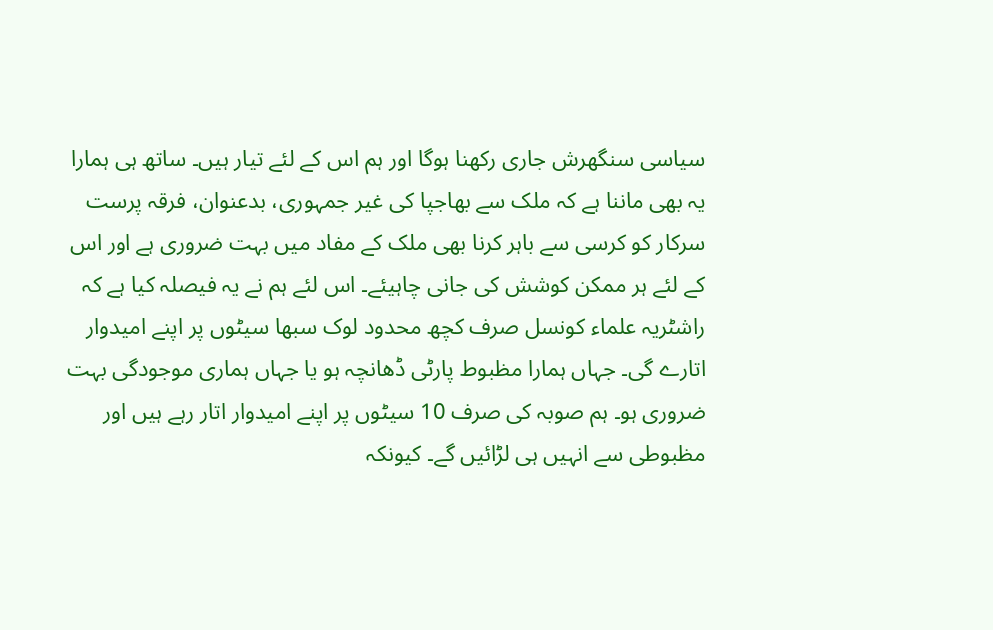سیاسی سنگھرش جاری رکھنا ہوگا اور ہم اس کے لئے تیار ہیں۔ ساتھ ہی ہمارا یہ بھی ماننا ہے کہ ملک سے بھاجپا کی غیر جمہوری، بدعنوان، فرقہ پرست سرکار کو کرسی سے باہر کرنا بھی ملک کے مفاد میں بہت ضروری ہے اور اس کے لئے ہر ممکن کوشش کی جانی چاہیئے۔ اس لئے ہم نے یہ فیصلہ کیا ہے کہ راشٹریہ علماء کونسل صرف کچھ محدود لوک سبھا سیٹوں پر اپنے امیدوار اتارے گی۔ جہاں ہمارا مظبوط پارٹی ڈھانچہ ہو یا جہاں ہماری موجودگی بہت ضروری ہو۔ ہم صوبہ کی صرف 10 سیٹوں پر اپنے امیدوار اتار رہے ہیں اور مظبوطی سے انہیں ہی لڑائیں گے۔ کیونکہ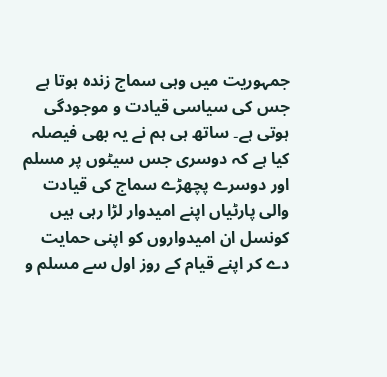جمہوریت میں وہی سماج زندہ ہوتا ہے جس کی سیاسی قیادت و موجودگی ہوتی ہے۔ ساتھ ہی ہم نے یہ بھی فیصلہ کیا ہے کہ دوسری جس سیٹوں پر مسلم اور دوسرے پچھڑے سماج کی قیادت والی پارٹیاں اپنے امیدوار لڑا رہی ہیں کونسل ان امیدواروں کو اپنی حمایت دے کر اپنے قیام کے روز اول سے مسلم و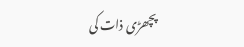پچھڑی ذات کی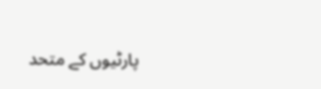پارٹیوں کے متحد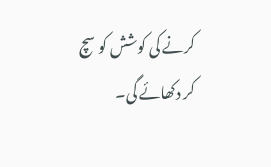کرنے کی کوشش کو سچ کر دکھائے گی۔